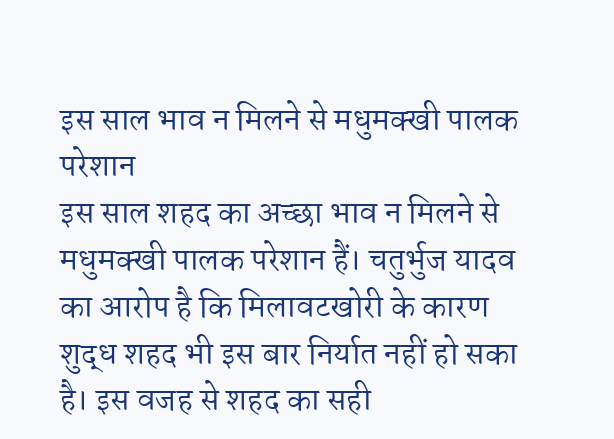इस साल भाव न मिलने से मधुमक्खी पालक परेशान
इस साल शहद का अच्छा भाव न मिलने से मधुमक्खी पालक परेशान हैं। चतुर्भुज यादव का आरोप है कि मिलावटखोरी के कारण शुद्ध शहद भी इस बार निर्यात नहीं हो सका है। इस वजह से शहद का सही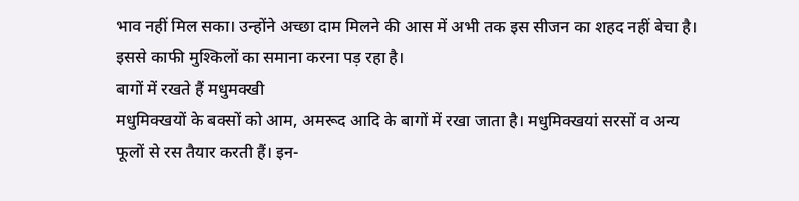भाव नहीं मिल सका। उन्होंने अच्छा दाम मिलने की आस में अभी तक इस सीजन का शहद नहीं बेचा है। इससे काफी मुश्किलों का समाना करना पड़ रहा है।
बागों में रखते हैं मधुमक्खी
मधुमिक्खयों के बक्सों को आम, अमरूद आदि के बागों में रखा जाता है। मधुमिक्खयां सरसों व अन्य फूलों से रस तैयार करती हैं। इन-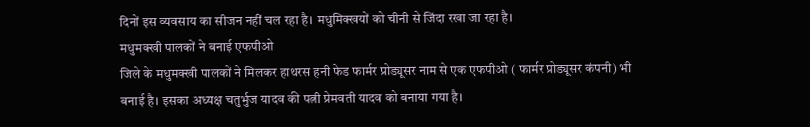दिनों इस व्यवसाय का सीजन नहीं चल रहा है। मधुमिक्खयों को चीनी से जिंदा रखा जा रहा है।
मधुमक्खी पालकों ने बनाई एफपीओ
जिले के मधुमक्खी पालकों ने मिलकर हाथरस हनी फेड फार्मर प्रोड्यूसर नाम से एक एफपीओ ( फार्मर प्रोड्यूसर कंपनी) भी बनाई है। इसका अध्यक्ष चतुर्भुज यादव की पत्नी प्रेमवती यादव को बनाया गया है।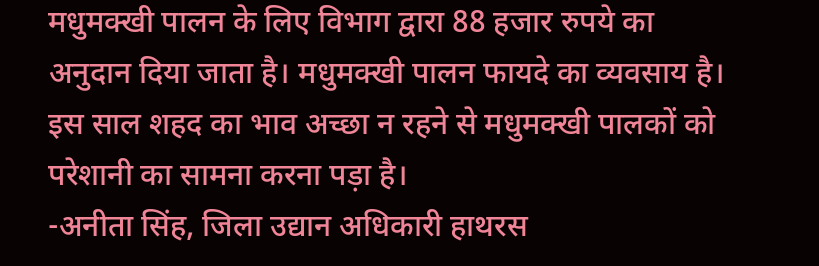मधुमक्खी पालन के लिए विभाग द्वारा 88 हजार रुपये का अनुदान दिया जाता है। मधुमक्खी पालन फायदे का व्यवसाय है। इस साल शहद का भाव अच्छा न रहने से मधुमक्खी पालकों को परेशानी का सामना करना पड़ा है।
-अनीता सिंह, जिला उद्यान अधिकारी हाथरस